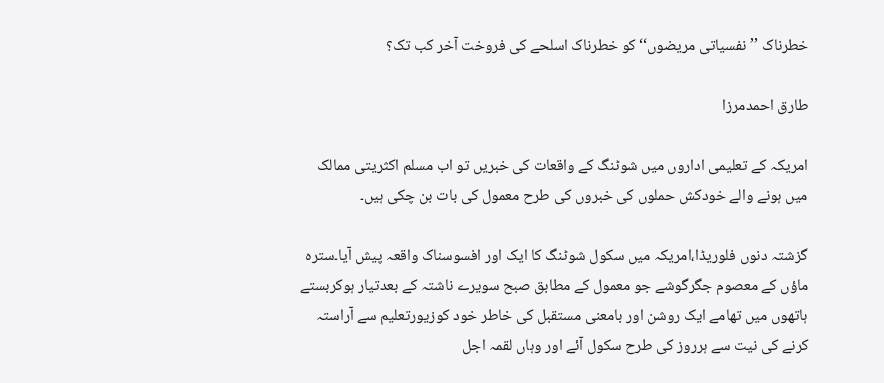خطرناک ’’نفسیاتی مریضوں‘‘کو خطرناک اسلحے کی فروخت آخر کب تک؟

طارق احمدمرزا

امریکہ کے تعلیمی اداروں میں شوٹنگ کے واقعات کی خبریں تو اب مسلم اکثریتی ممالک میں ہونے والے خودکش حملوں کی خبروں کی طرح معمول کی بات بن چکی ہیں۔

گزشتہ دنوں فلوریڈا،امریکہ میں سکول شوٹنگ کا ایک اور افسوسناک واقعہ پیش آیا۔سترہ ماؤں کے معصوم جگرگوشے جو معمول کے مطابق صبح سویرے ناشتہ کے بعدتیار ہوکربستے ہاتھوں میں تھامے ایک روشن اور بامعنی مستقبل کی خاطر خود کوزیورتعلیم سے آراستہ کرنے کی نیت سے ہرروز کی طرح سکول آئے اور وہاں لقمہ اجل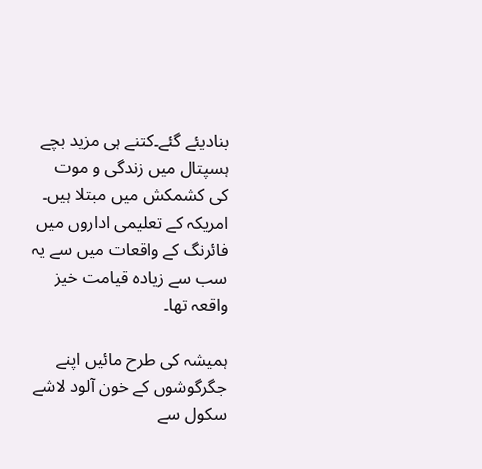بنادیئے گئے۔کتنے ہی مزید بچے ہسپتال میں زندگی و موت کی کشمکش میں مبتلا ہیں۔ امریکہ کے تعلیمی اداروں میں فائرنگ کے واقعات میں سے یہ سب سے زیادہ قیامت خیز واقعہ تھا۔

ہمیشہ کی طرح مائیں اپنے جگرگوشوں کے خون آلود لاشے سکول سے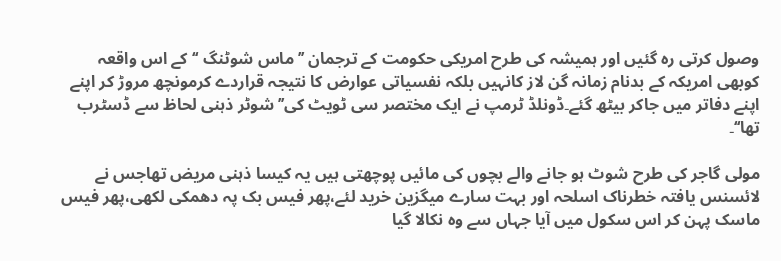وصول کرتی رہ گئیں اور ہمیشہ کی طرح امریکی حکومت کے ترجمان ’’ماس شوٹنگ ‘‘کے اس واقعہ کوبھی امریکہ کے بدنام زمانہ گن لاز کانہیں بلکہ نفسیاتی عوارض کا نتیجہ قراردے کرمونچھ مروڑ کر اپنے اپنے دفاتر میں جاکر بیٹھ گئے۔ڈونلڈ ٹرمپ نے ایک مختصر سی ٹویٹ کی’’شوٹر ذہنی لحاظ سے ڈسٹرب تھا‘‘۔

مولی گاجر کی طرح شوٹ ہو جانے والے بچوں کی مائیں پوچھتی ہیں یہ کیسا ذہنی مریض تھاجس نے لائسنس یافتہ خطرناک اسلحہ اور بہت سارے میگزین خرید لئے،پھر فیس بک پہ دھمکی لکھی،پھر فیس ماسک پہن کر اس سکول میں آیا جہاں سے وہ نکالا گیا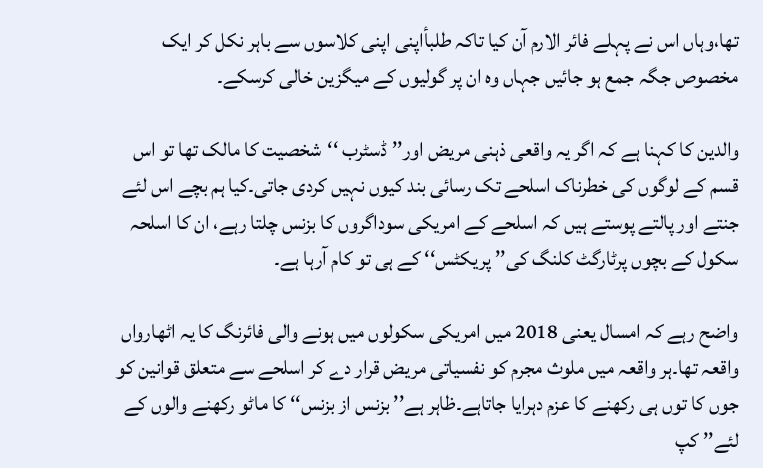تھا،وہاں اس نے پہلے فائر الارم آن کیا تاکہ طلبأاپنی اپنی کلاسوں سے باہر نکل کر ایک مخصوص جگہ جمع ہو جائیں جہاں وہ ان پر گولیوں کے میگزین خالی کرسکے۔

والدین کا کہنا ہے کہ اگر یہ واقعی ذہنی مریض اور’’ ڈسٹرب ‘‘شخصیت کا مالک تھا تو اس قسم کے لوگوں کی خطرناک اسلحے تک رسائی بند کیوں نہیں کردی جاتی۔کیا ہم بچے اس لئے جنتے اور پالتے پوستے ہیں کہ اسلحے کے امریکی سوداگروں کا بزنس چلتا رہے، ان کا اسلحہ سکول کے بچوں پرٹارگٹ کلنگ کی’’ پریکٹس‘‘ کے ہی تو کام آرہا ہے۔

واضح رہے کہ امسال یعنی 2018 میں امریکی سکولوں میں ہونے والی فائرنگ کا یہ اٹھارواں واقعہ تھا۔ہر واقعہ میں ملوث مجرم کو نفسیاتی مریض قرار دے کر اسلحے سے متعلق قوانین کو جوں کا توں ہی رکھنے کا عزم دہرایا جاتاہے۔ظاہر ہے’’ بزنس از بزنس‘‘ کا ماٹو رکھنے والوں کے لئے’’ کپ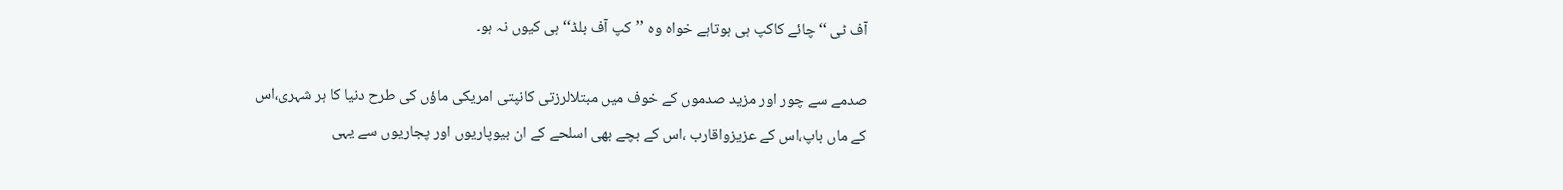آف ٹی ‘‘چائے کاکپ ہی ہوتاہے خواہ وہ ’’کپ آف بلڈ‘‘ ہی کیوں نہ ہو۔

صدمے سے چور اور مزید صدموں کے خوف میں مبتلالرزتی کانپتی امریکی ماؤں کی طرح دنیا کا ہر شہری،اس کے ماں باپ،اس کے عزیزواقارب ،اس کے بچے بھی اسلحے کے ان بیوپاریوں اور پجاریوں سے یہی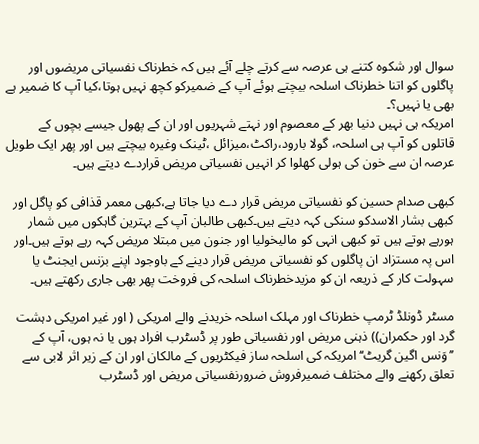سوال اور شکوہ کتنے ہی عرصہ سے کرتے چلے آئے ہیں کہ خطرناک نفسیاتی مریضوں اور پاگلوں کو اتنا خطرناک اسلحہ بیچتے ہوئے آپ کے ضمیرکو کچھ نہیں ہوتا،کیا آپ کا ضمیر ہے بھی یا نہیں؟۔
امریکہ ہی نہیں دنیا بھر کے معصوم اور نہتے شہریوں اور ان کے پھول جیسے بچوں کے قاتلوں کو آپ ہی اسلحہ، گولا بارود،راکٹ،میزائل ،ٹینک وغیرہ بیچتے ہیں اور پھر ایک طویل عرصہ ان سے خون کی ہولی کھلوا کر انہیں نفسیاتی مریض قراردے دیتے ہیں۔

کبھی صدام حسین کو نفسیاتی مریض قرار دے دیا جاتا ہے،کبھی معمر قذافی کو پاگل اور کبھی بشار الاسدکو سنکی کہہ دیتے ہیں۔کبھی طالبان آپ کے بہترین گاہکوں میں شمار ہورہے ہوتے ہیں تو کبھی انہی کو مالیخولیا اور جنون میں مبتلا مریض کہہ رہے ہوتے ہیں۔اور اس پہ مستزاد ان پاگلوں کو نفسیاتی مریض قرار دینے کے باوجود اپنے بزنس ایجنٹ یا سہولت کار کے ذریعہ ان کو مزیدخطرناک اسلحہ کی فروخت پھر بھی جاری رکھتے ہیں۔

مسٹر ڈونلڈ ٹرمپ خطرناک اور مہلک اسلحہ خریدنے والے امریکی ( اور غیر امریکی دہشت گرد اور حکمران)) ذہنی مریض اور نفسیاتی طور پر ڈسٹرب افراد ہوں یا نہ ہوں، آپ کے ’’وَنس اگین گریٹ‘‘امریکہ کی اسلحہ ساز فیکٹریوں کے مالکان اور ان کے زیر اثر لابی سے تعلق رکھنے والے مختلف ضمیرفروش ضرورنفسیاتی مریض اور ڈسٹرب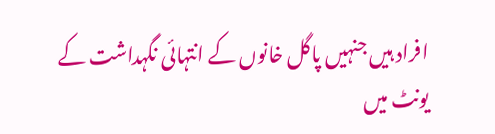افراد ہیں جنہیں پاگل خانوں کے انتہائی نگہداشت کے یونٹ میں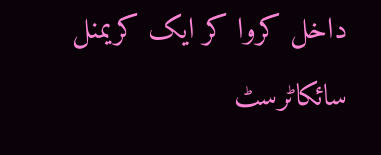داخل کروا کر ایک کریمنل سائکاٹرسٹ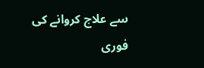سے علاج کروانے کی فوری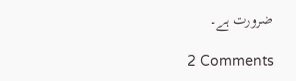ضرورت ہے۔

2 Comments